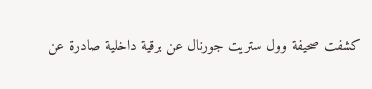كشفت صحيفة وول ستريت جورنال عن برقية داخلية صادرة عن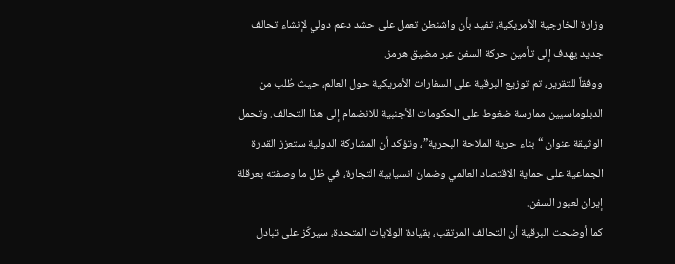وزارة الخارجية الأمريكية، تفيد بأن واشنطن تعمل على حشد دعم دولي لإنشاء تحالف جديد يهدف إلى تأمين حركة السفن عبر مضيق هرمز.
ووفقاً للتقرير، تم توزيع البرقية على السفارات الأمريكية حول العالم، حيث طُلب من الدبلوماسيين ممارسة ضغوط على الحكومات الأجنبية للانضمام إلى هذا التحالف. وتحمل الوثيقة عنوان “بناء حرية الملاحة البحرية”، وتؤكد أن المشاركة الدولية ستعزز القدرة الجماعية على حماية الاقتصاد العالمي وضمان انسيابية التجارة، في ظل ما وصفته بعرقلة إيران لعبور السفن.
كما أوضحت البرقية أن التحالف المرتقب، بقيادة الولايات المتحدة، سيركّز على تبادل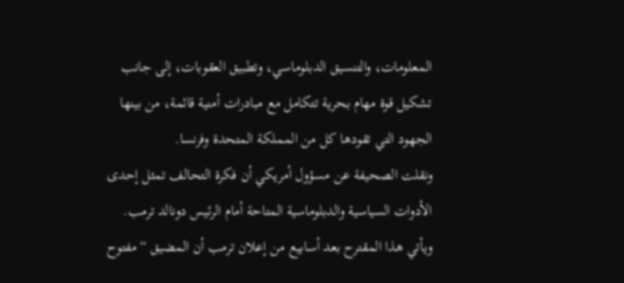المعلومات، والتنسيق الدبلوماسي، وتطبيق العقوبات، إلى جانب تشكيل قوة مهام بحرية تتكامل مع مبادرات أمنية قائمة، من بينها الجهود التي تقودها كل من المملكة المتحدة وفرنسا.
ونقلت الصحيفة عن مسؤول أمريكي أن فكرة التحالف تمثل إحدى الأدوات السياسية والدبلوماسية المتاحة أمام الرئيس دونالد ترمب.
ويأتي هذا المقترح بعد أسابيع من إعلان ترمب أن المضيق “مفتوح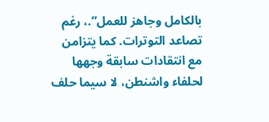بالكامل وجاهز للعمل”.، رغم تصاعد التوترات. كما يتزامن مع انتقادات سابقة وجهها لحلفاء واشنطن، لا سيما حلف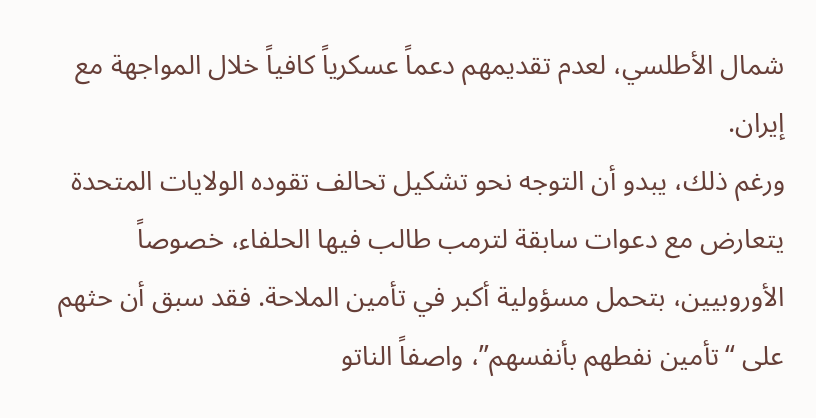شمال الأطلسي، لعدم تقديمهم دعماً عسكرياً كافياً خلال المواجهة مع إيران.
ورغم ذلك، يبدو أن التوجه نحو تشكيل تحالف تقوده الولايات المتحدة يتعارض مع دعوات سابقة لترمب طالب فيها الحلفاء، خصوصاً الأوروبيين، بتحمل مسؤولية أكبر في تأمين الملاحة. فقد سبق أن حثهم على “تأمين نفطهم بأنفسهم”، واصفاً الناتو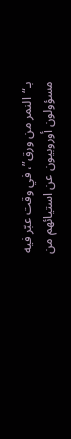بـ“النمر من ورق”، في وقت عبّر فيه مسؤولون أوروبيون عن استيائهم من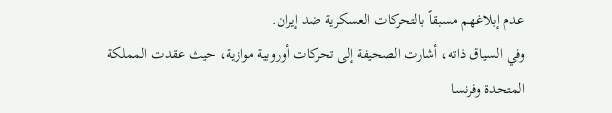عدم إبلاغهم مسبقاً بالتحركات العسكرية ضد إيران.
وفي السياق ذاته، أشارت الصحيفة إلى تحركات أوروبية موازية، حيث عقدت المملكة المتحدة وفرنسا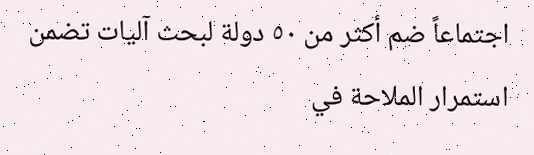اجتماعاً ضم أكثر من ٥٠ دولة لبحث آليات تضمن استمرار الملاحة في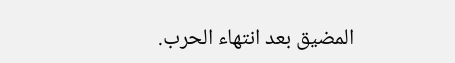المضيق بعد انتهاء الحرب.